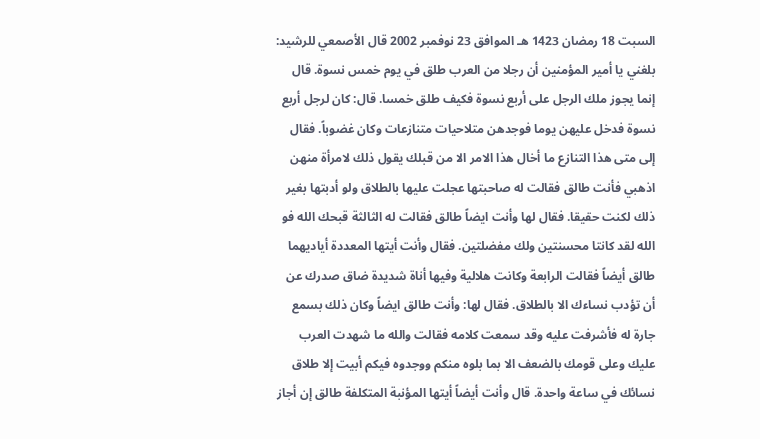السبت 18 رمضان 1423 هـ الموافق 23 نوفمبر 2002 قال الأصمعي للرشيد: بلغني يا أمير المؤمنين أن رجلا من العرب طلق في يوم خمس نسوة. قال إنما يجوز ملك الرجل على أربع نسوة فكيف طلق خمسا. قال: كان لرجل أربع نسوة فدخل عليهن يوما فوجدهن متلاحيات متنازعات وكان غضوباً. فقال إلى متى هذا التنازع ما أخال هذا الامر الا من قبلك يقول ذلك لامرأة منهن اذهبي فأنت طالق فقالت له صاحبتها عجلت عليها بالطلاق ولو أدبتها بغير ذلك لكنت حقيقا. فقال لها وأنت ايضاً طالق فقالت له الثالثة قبحك الله فو الله لقد كانتا محسنتين ولك مفضلتين. فقال وأنت أيتها المعددة أياديهما طالق أيضاً فقالت الرابعة وكانت هلالية وفيها أناة شديدة ضاق صدرك عن أن تؤدب نساءك الا بالطلاق. فقال لها: وأنت طالق ايضاً وكان ذلك بسمع جارة له فأشرفت عليه وقد سمعت كلامه فقالت والله ما شهدت العرب عليك وعلى قومك بالضعف الا بما بلوه منكم ووجدوه فيكم أبيت إلا طلاق نسائك في ساعة واحدة. قال وأنت أيضاً أيتها المؤنبة المتكلفة طالق إن أجاز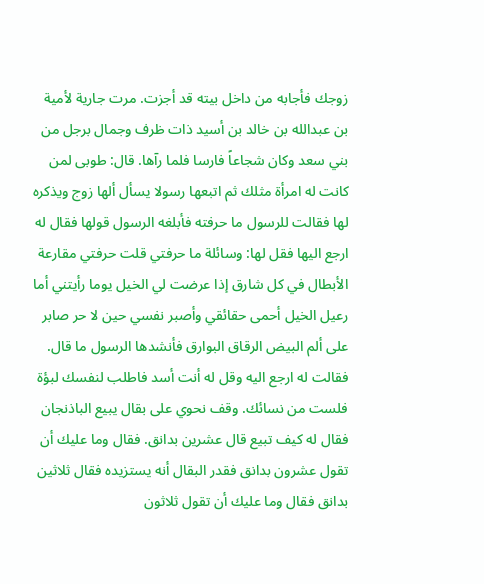زوجك فأجابه من داخل بيته قد أجزت. مرت جارية لأمية بن عبدالله بن خالد بن أسيد ذات ظرف وجمال برجل من بني سعد وكان شجاعاً فارسا فلما رآها. قال: طوبى لمن كانت له امرأة مثلك ثم اتبعها رسولا يسأل ألها زوج ويذكره لها فقالت للرسول ما حرفته فأبلغه الرسول قولها فقال له ارجع اليها فقل لها: وسائلة ما حرفتي قلت حرفتي مقارعة الأبطال في كل شارق إذا عرضت لي الخيل يوما رأيتني أما رعيل الخيل أحمى حقائقي وأصبر نفسي حين لا حر صابر على ألم البيض الرقاق البوارق فأنشدها الرسول ما قال. فقالت له ارجع اليه وقل له أنت أسد فاطلب لنفسك لبؤة فلست من نسائك. وقف نحوي على بقال يبيع الباذنجان فقال له كيف تبيع قال عشرين بدانق. فقال وما عليك أن تقول عشرون بدانق فقدر البقال أنه يستزيده فقال ثلاثين بدانق فقال وما عليك أن تقول ثلاثون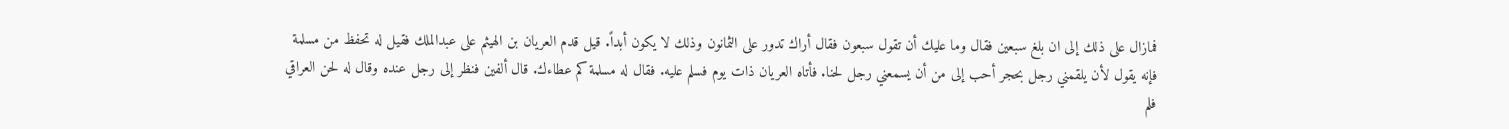فمازال على ذلك إلى ان بلغ سبعين فقال وما عليك أن تقول سبعون فقال أراك تدور على الثمانون وذلك لا يكون أبداً. قيل قدم العريان بن الهيثم على عبدالملك فقيل له تحفظ من مسلمة فإنه يقول لأن يلقمني رجل بحجر أحب إلى من أن يسمعني رجل لحنا. فأتاه العريان ذات يوم فسلم عليه. فقال له مسلمة كم عطاءك. قال ألفين فنظر إلى رجل عنده وقال له لحن العراقي فلم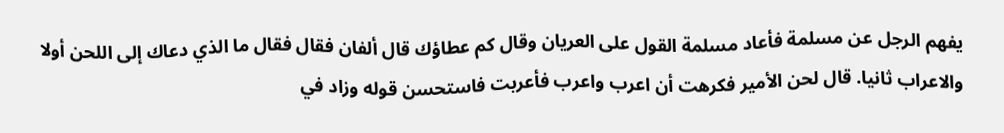يفهم الرجل عن مسلمة فأعاد مسلمة القول على العريان وقال كم عطاؤك قال ألفان فقال فقال ما الذي دعاك إلى اللحن أولا والاعراب ثانيا. قال لحن الأمير فكرهت أن اعرب واعرب فأعربت فاستحسن قوله وزاد في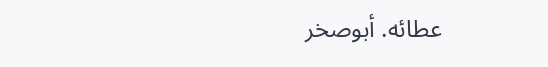عطائه. أبوصخر